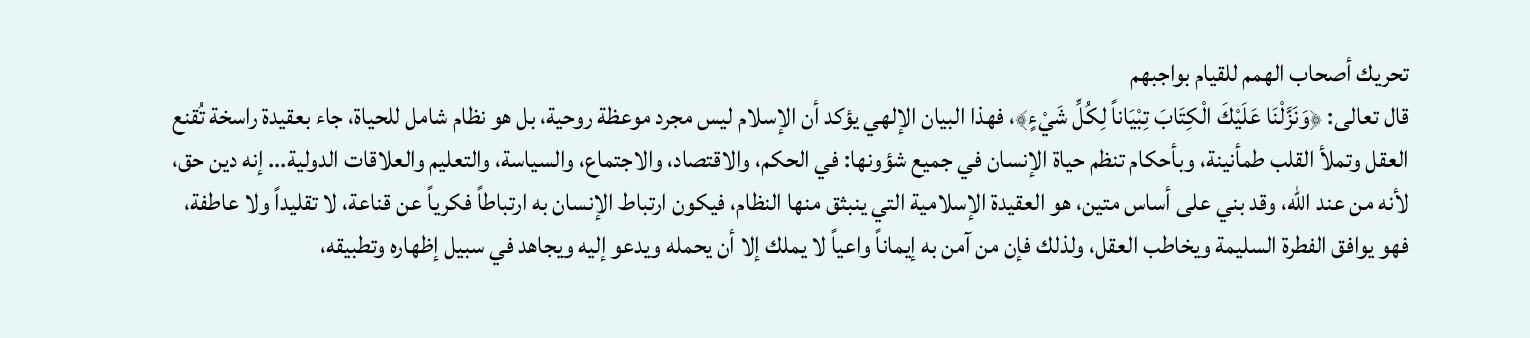تحريك أصحاب الهمم للقيام بواجبهم
قال تعالى: ﴿وَنَزَّلْنَا عَلَيْكَ الْكِتَابَ تِبْيَاناً لِكُلِّ شَيْءٍ﴾، فهذا البيان الإلهي يؤكد أن الإسلام ليس مجرد موعظة روحية، بل هو نظام شامل للحياة، جاء بعقيدة راسخة تُقنع العقل وتملأ القلب طمأنينة، وبأحكام تنظم حياة الإنسان في جميع شؤونها: في الحكم، والاقتصاد، والاجتماع، والسياسة، والتعليم والعلاقات الدولية... إنه دين حق، لأنه من عند الله، وقد بني على أساس متين، هو العقيدة الإسلامية التي ينبثق منها النظام، فيكون ارتباط الإنسان به ارتباطاً فكرياً عن قناعة، لا تقليداً ولا عاطفة، فهو يوافق الفطرة السليمة ويخاطب العقل، ولذلك فإن من آمن به إيماناً واعياً لا يملك إلا أن يحمله ويدعو إليه ويجاهد في سبيل إظهاره وتطبيقه،